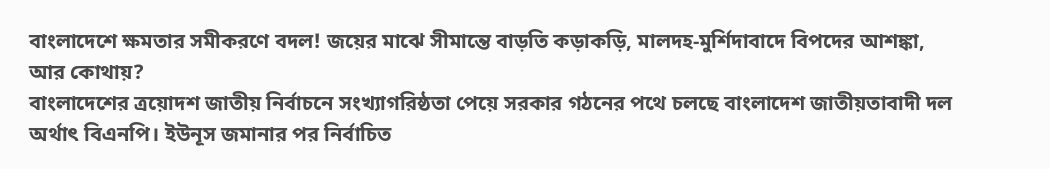বাংলাদেশে ক্ষমতার সমীকরণে বদল! জয়ের মাঝে সীমান্তে বাড়তি কড়াকড়ি, মালদহ-মুর্শিদাবাদে বিপদের আশঙ্কা, আর কোথায়?
বাংলাদেশের ত্রয়োদশ জাতীয় নির্বাচনে সংখ্যাগরিষ্ঠতা পেয়ে সরকার গঠনের পথে চলছে বাংলাদেশ জাতীয়তাবাদী দল অর্থাৎ বিএনপি। ইউনূস জমানার পর নির্বাচিত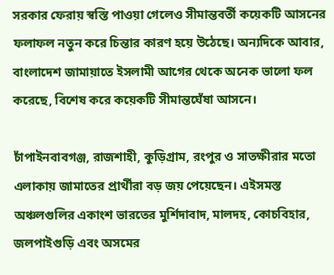সরকার ফেরায় স্বস্তি পাওয়া গেলেও সীমান্তবর্তী কয়েকটি আসনের ফলাফল নতুন করে চিন্তার কারণ হয়ে উঠেছে। অন্যদিকে আবার, বাংলাদেশ জামায়াতে ইসলামী আগের থেকে অনেক ভালো ফল করেছে, বিশেষ করে কয়েকটি সীমান্তঘেঁষা আসনে।

চাঁপাইনবাবগঞ্জ, রাজশাহী, কুড়িগ্রাম, রংপুর ও সাতক্ষীরার মতো এলাকায় জামাতের প্রার্থীরা বড় জয় পেয়েছেন। এইসমস্ত অঞ্চলগুলির একাংশ ভারতের মুর্শিদাবাদ, মালদহ, কোচবিহার, জলপাইগুড়ি এবং অসমের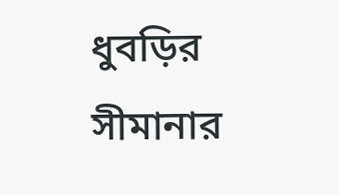ধুবড়ির সীমানার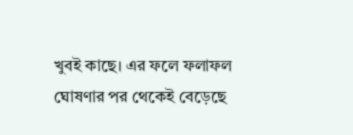খুবই কাছে। এর ফলে ফলাফল ঘোষণার পর থেকেই বেড়েছে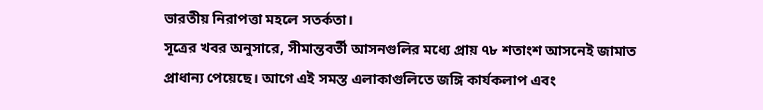ভারতীয় নিরাপত্তা মহলে সতর্কতা।
সূত্রের খবর অনুসারে, সীমান্তবর্তী আসনগুলির মধ্যে প্রায় ৭৮ শতাংশ আসনেই জামাত প্রাধান্য পেয়েছে। আগে এই সমস্ত এলাকাগুলিতে জঙ্গি কার্যকলাপ এবং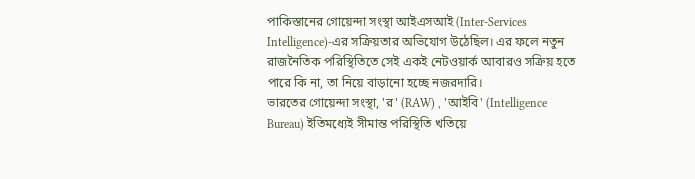পাকিস্তানের গোয়েন্দা সংস্থা আইএসআই (Inter-Services Intelligence)-এর সক্রিয়তার অভিযোগ উঠেছিল। এর ফলে নতুন রাজনৈতিক পরিস্থিতিতে সেই একই নেটওয়ার্ক আবারও সক্রিয় হতে পারে কি না, তা নিয়ে বাড়ানো হচ্ছে নজরদারি।
ভারতের গোয়েন্দা সংস্থা, 'র' (RAW) , 'আইবি' (Intelligence Bureau) ইতিমধ্যেই সীমান্ত পরিস্থিতি খতিয়ে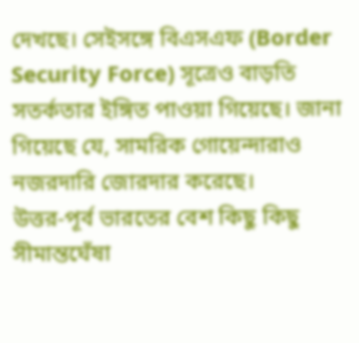দেখছে। সেইসঙ্গে বিএসএফ (Border Security Force) সূত্রেও বাড়তি সতর্কতার ইঙ্গিত পাওয়া গিয়েছে। জানা গিয়েছে যে, সামরিক গোয়েন্দারাও নজরদারি জোরদার করেছে।
উত্তর-পূর্ব ভারতের বেশ কিছু কিছু সীমান্তঘেঁষা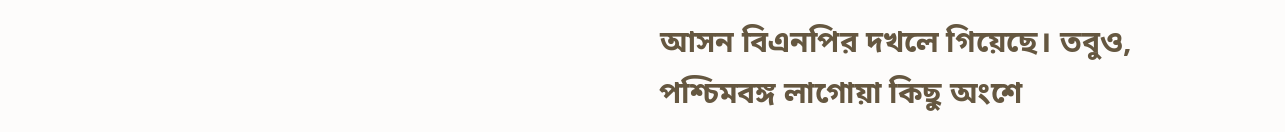আসন বিএনপির দখলে গিয়েছে। তবুও, পশ্চিমবঙ্গ লাগোয়া কিছু অংশে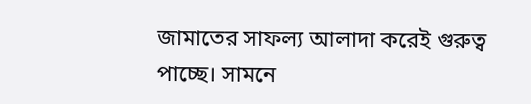জামাতের সাফল্য আলাদা করেই গুরুত্ব পাচ্ছে। সামনে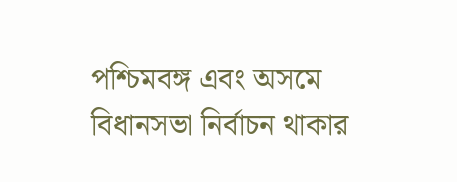পশ্চিমবঙ্গ এবং অসমে বিধানসভা নির্বাচন থাকার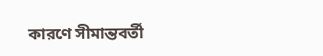কারণে সীমান্তবর্তী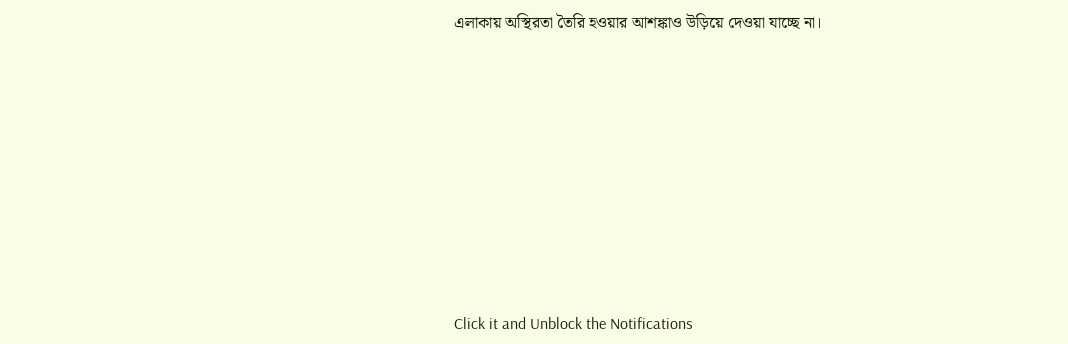এলাকায় অস্থিরতা তৈরি হওয়ার আশঙ্কাও উড়িয়ে দেওয়া যাচ্ছে না।












Click it and Unblock the Notifications